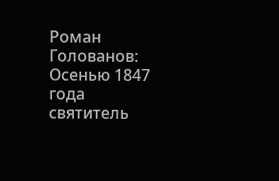Роман Голованов: Осенью 1847 года святитель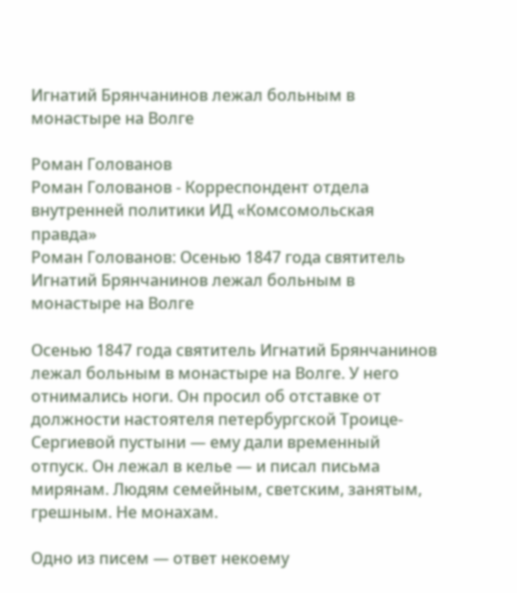Игнатий Брянчанинов лежал больным в монастыре на Волге

Роман Голованов
Роман Голованов - Корреспондент отдела внутренней политики ИД «Комсомольская правда»
Роман Голованов: Осенью 1847 года святитель Игнатий Брянчанинов лежал больным в монастыре на Волге

Осенью 1847 года святитель Игнатий Брянчанинов лежал больным в монастыре на Волге. У него отнимались ноги. Он просил об отставке от должности настоятеля петербургской Троице-Сергиевой пустыни — ему дали временный отпуск. Он лежал в келье — и писал письма мирянам. Людям семейным, светским, занятым, грешным. Не монахам.

Одно из писем — ответ некоему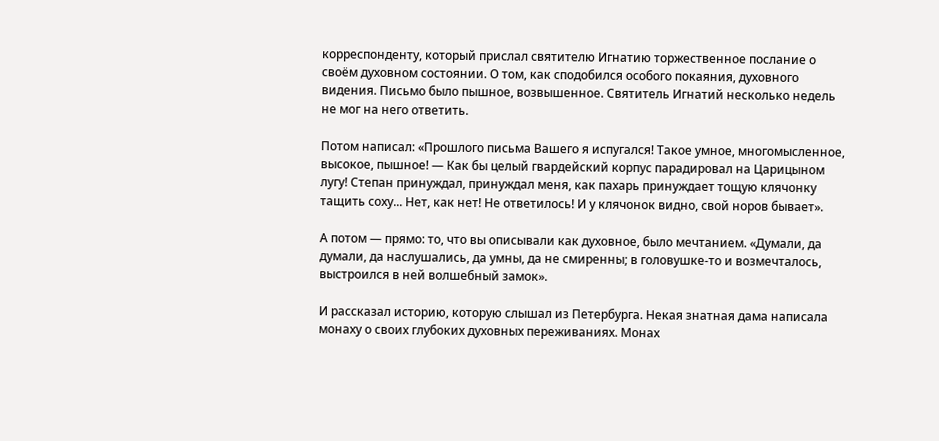корреспонденту, который прислал святителю Игнатию торжественное послание о своём духовном состоянии. О том, как сподобился особого покаяния, духовного видения. Письмо было пышное, возвышенное. Святитель Игнатий несколько недель не мог на него ответить.

Потом написал: «Прошлого письма Вашего я испугался! Такое умное, многомысленное, высокое, пышное! — Как бы целый гвардейский корпус парадировал на Царицыном лугу! Степан принуждал, принуждал меня, как пахарь принуждает тощую клячонку тащить соху... Нет, как нет! Не ответилось! И у клячонок видно, свой норов бывает».

А потом — прямо: то, что вы описывали как духовное, было мечтанием. «Думали, да думали, да наслушались, да умны, да не смиренны; в головушке-то и возмечталось, выстроился в ней волшебный замок».

И рассказал историю, которую слышал из Петербурга. Некая знатная дама написала монаху о своих глубоких духовных переживаниях. Монах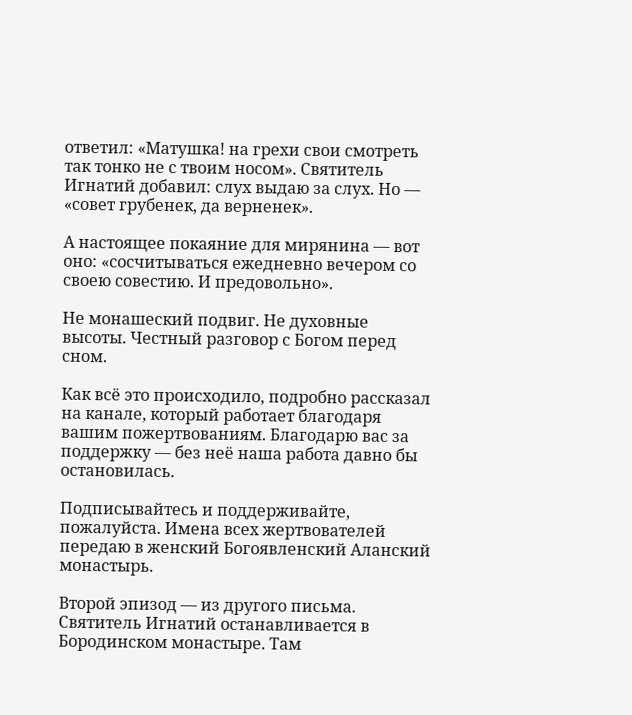ответил: «Матушка! на грехи свои смотреть так тонко не с твоим носом». Святитель Игнатий добавил: слух выдаю за слух. Но — «совет грубенек, да верненек».

А настоящее покаяние для мирянина — вот оно: «сосчитываться ежедневно вечером со своею совестию. И предовольно».

Не монашеский подвиг. Не духовные высоты. Честный разговор с Богом перед сном.

Как всё это происходило, подробно рассказал на канале, который работает благодаря вашим пожертвованиям. Благодарю вас за поддержку — без неё наша работа давно бы остановилась.

Подписывайтесь и поддерживайте, пожалуйста. Имена всех жертвователей передаю в женский Богоявленский Аланский монастырь.

Второй эпизод — из другого письма. Святитель Игнатий останавливается в Бородинском монастыре. Там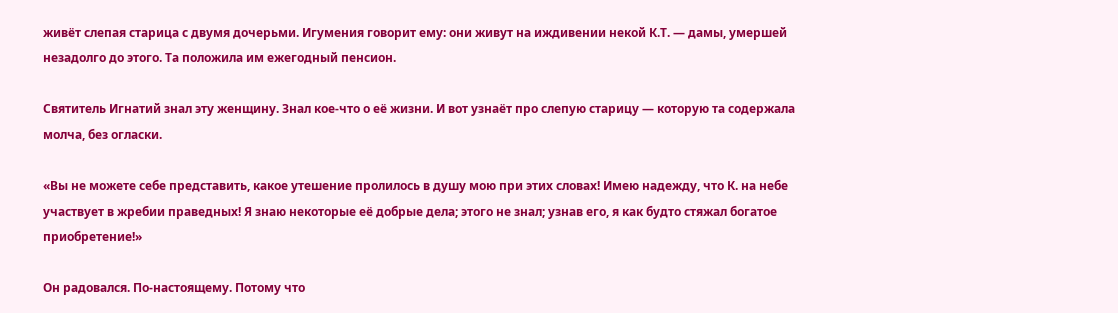живёт слепая старица с двумя дочерьми. Игумения говорит ему: они живут на иждивении некой К.Т. — дамы, умершей незадолго до этого. Та положила им ежегодный пенсион.

Святитель Игнатий знал эту женщину. Знал кое-что о её жизни. И вот узнаёт про слепую старицу — которую та содержала молча, без огласки.

«Вы не можете себе представить, какое утешение пролилось в душу мою при этих словах! Имею надежду, что К. на небе участвует в жребии праведных! Я знаю некоторые её добрые дела; этого не знал; узнав его, я как будто стяжал богатое приобретение!»

Он радовался. По-настоящему. Потому что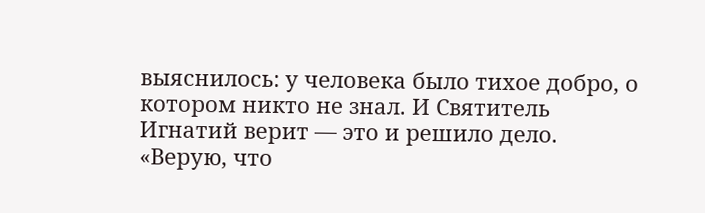выяснилось: у человека было тихое добро, о котором никто не знал. И Святитель Игнатий верит — это и решило дело. «Верую, что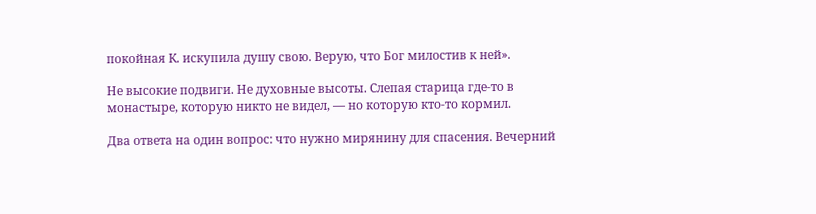покойная К. искупила душу свою. Верую, что Бог милостив к ней».

Не высокие подвиги. Не духовные высоты. Слепая старица где-то в монастыре, которую никто не видел, — но которую кто-то кормил.

Два ответа на один вопрос: что нужно мирянину для спасения. Вечерний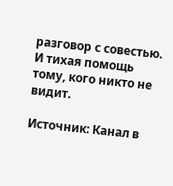разговор с совестью. И тихая помощь тому, кого никто не видит.

Источник: Канал в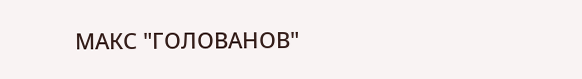МАКС "ГОЛОВАНОВ"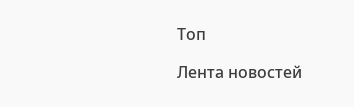Топ

Лента новостей